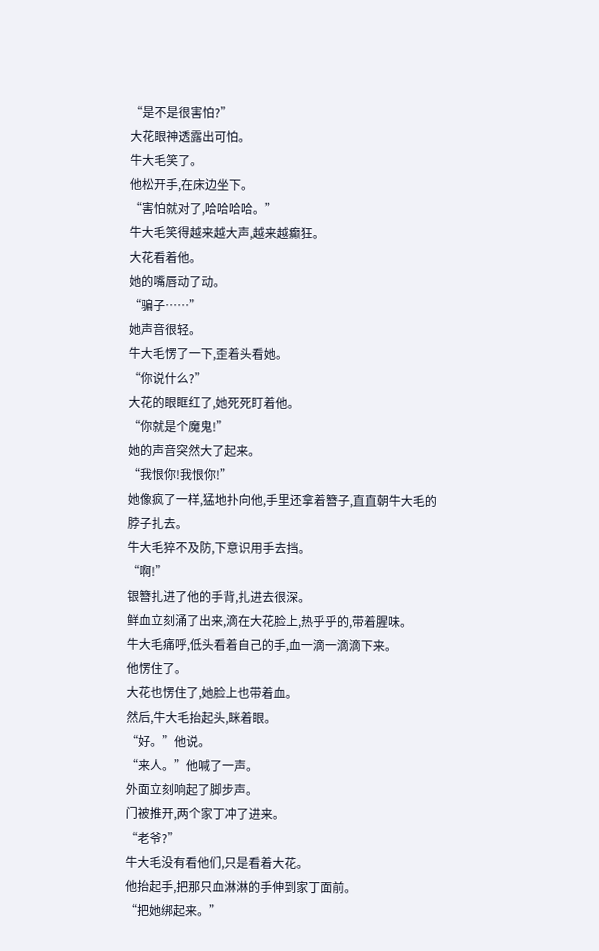“是不是很害怕?”
大花眼神透露出可怕。
牛大毛笑了。
他松开手,在床边坐下。
“害怕就对了,哈哈哈哈。”
牛大毛笑得越来越大声,越来越癫狂。
大花看着他。
她的嘴唇动了动。
“骗子……”
她声音很轻。
牛大毛愣了一下,歪着头看她。
“你说什么?”
大花的眼眶红了,她死死盯着他。
“你就是个魔鬼!”
她的声音突然大了起来。
“我恨你!我恨你!”
她像疯了一样,猛地扑向他,手里还拿着簪子,直直朝牛大毛的脖子扎去。
牛大毛猝不及防,下意识用手去挡。
“啊!”
银簪扎进了他的手背,扎进去很深。
鲜血立刻涌了出来,滴在大花脸上,热乎乎的,带着腥味。
牛大毛痛呼,低头看着自己的手,血一滴一滴滴下来。
他愣住了。
大花也愣住了,她脸上也带着血。
然后,牛大毛抬起头,眯着眼。
“好。”他说。
“来人。”他喊了一声。
外面立刻响起了脚步声。
门被推开,两个家丁冲了进来。
“老爷?”
牛大毛没有看他们,只是看着大花。
他抬起手,把那只血淋淋的手伸到家丁面前。
“把她绑起来。”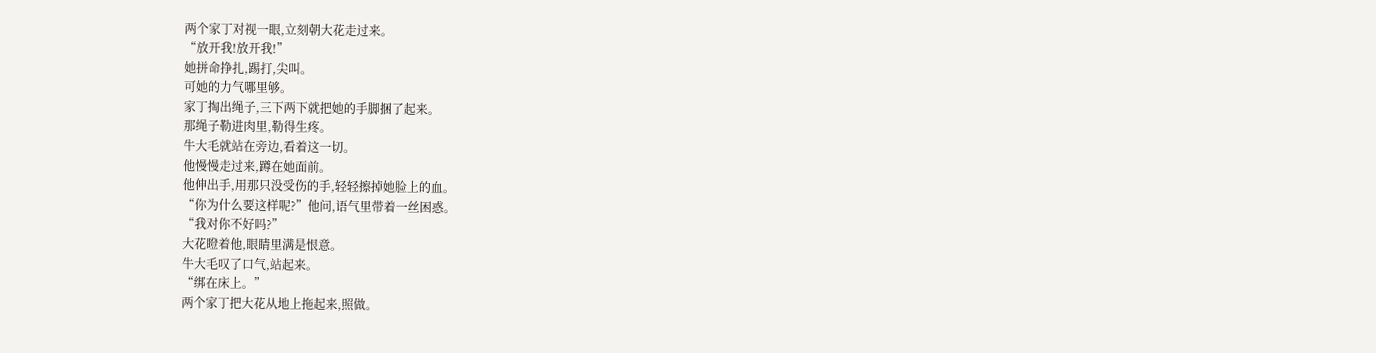两个家丁对视一眼,立刻朝大花走过来。
“放开我!放开我!”
她拼命挣扎,踢打,尖叫。
可她的力气哪里够。
家丁掏出绳子,三下两下就把她的手脚捆了起来。
那绳子勒进肉里,勒得生疼。
牛大毛就站在旁边,看着这一切。
他慢慢走过来,蹲在她面前。
他伸出手,用那只没受伤的手,轻轻擦掉她脸上的血。
“你为什么要这样呢?”他问,语气里带着一丝困惑。
“我对你不好吗?”
大花瞪着他,眼睛里满是恨意。
牛大毛叹了口气,站起来。
“绑在床上。”
两个家丁把大花从地上拖起来,照做。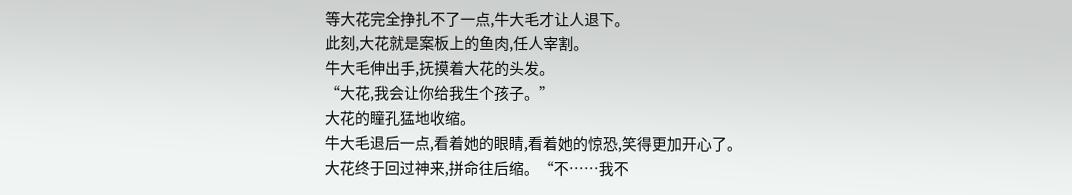等大花完全挣扎不了一点,牛大毛才让人退下。
此刻,大花就是案板上的鱼肉,任人宰割。
牛大毛伸出手,抚摸着大花的头发。
“大花,我会让你给我生个孩子。”
大花的瞳孔猛地收缩。
牛大毛退后一点,看着她的眼睛,看着她的惊恐,笑得更加开心了。
大花终于回过神来,拼命往后缩。“不……我不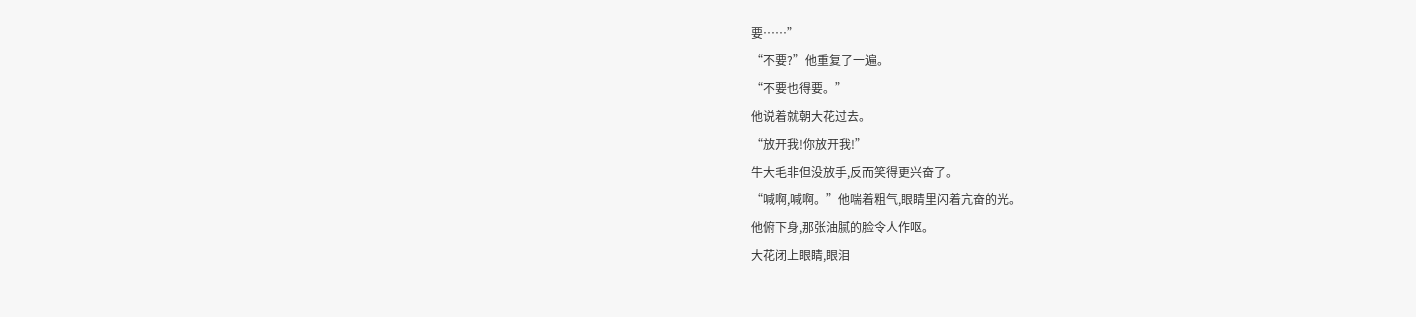要……”
“不要?”他重复了一遍。
“不要也得要。”
他说着就朝大花过去。
“放开我!你放开我!”
牛大毛非但没放手,反而笑得更兴奋了。
“喊啊,喊啊。”他喘着粗气,眼睛里闪着亢奋的光。
他俯下身,那张油腻的脸令人作呕。
大花闭上眼睛,眼泪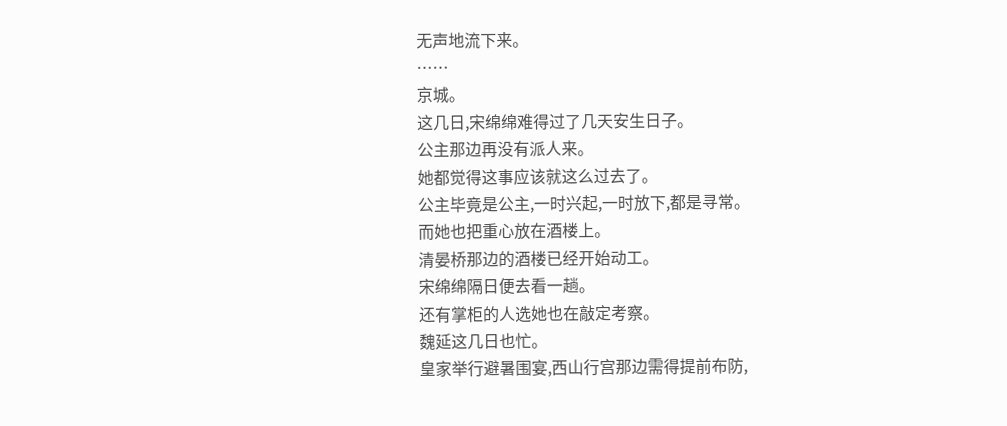无声地流下来。
……
京城。
这几日,宋绵绵难得过了几天安生日子。
公主那边再没有派人来。
她都觉得这事应该就这么过去了。
公主毕竟是公主,一时兴起,一时放下,都是寻常。
而她也把重心放在酒楼上。
清晏桥那边的酒楼已经开始动工。
宋绵绵隔日便去看一趟。
还有掌柜的人选她也在敲定考察。
魏延这几日也忙。
皇家举行避暑围宴,西山行宫那边需得提前布防,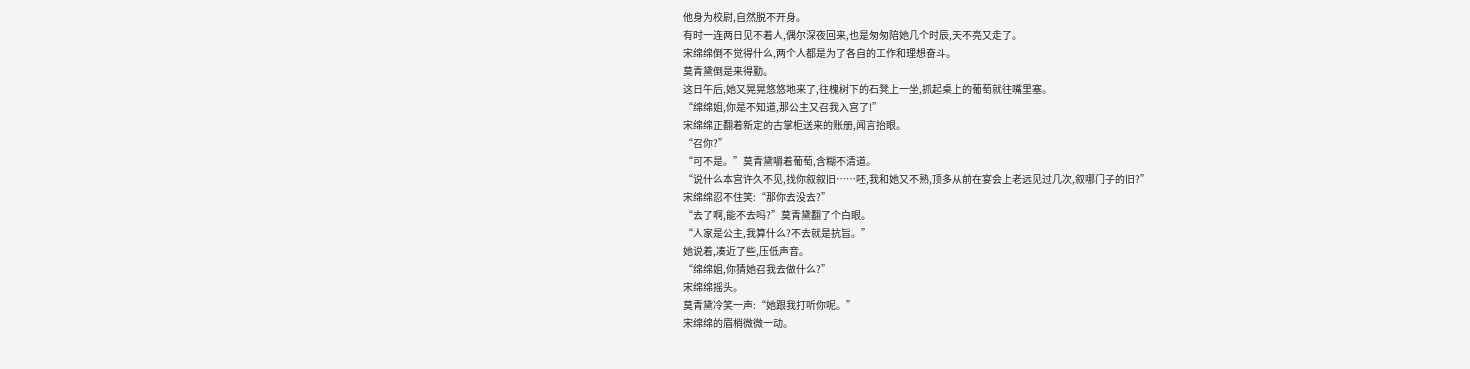他身为校尉,自然脱不开身。
有时一连两日见不着人,偶尔深夜回来,也是匆匆陪她几个时辰,天不亮又走了。
宋绵绵倒不觉得什么,两个人都是为了各自的工作和理想奋斗。
莫青黛倒是来得勤。
这日午后,她又晃晃悠悠地来了,往槐树下的石凳上一坐,抓起桌上的葡萄就往嘴里塞。
“绵绵姐,你是不知道,那公主又召我入宫了!”
宋绵绵正翻着新定的古掌柜送来的账册,闻言抬眼。
“召你?”
“可不是。”莫青黛嚼着葡萄,含糊不清道。
“说什么本宫许久不见,找你叙叙旧……呸,我和她又不熟,顶多从前在宴会上老远见过几次,叙哪门子的旧?”
宋绵绵忍不住笑:“那你去没去?”
“去了啊,能不去吗?”莫青黛翻了个白眼。
“人家是公主,我算什么?不去就是抗旨。”
她说着,凑近了些,压低声音。
“绵绵姐,你猜她召我去做什么?”
宋绵绵摇头。
莫青黛冷笑一声:“她跟我打听你呢。”
宋绵绵的眉梢微微一动。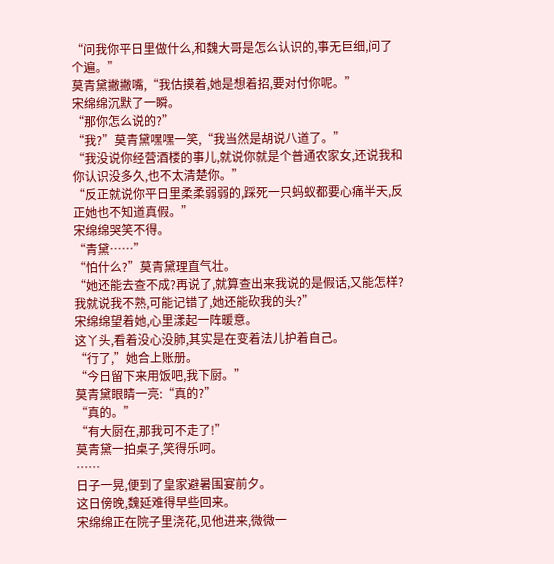“问我你平日里做什么,和魏大哥是怎么认识的,事无巨细,问了个遍。”
莫青黛撇撇嘴,“我估摸着,她是想着招,要对付你呢。”
宋绵绵沉默了一瞬。
“那你怎么说的?”
“我?”莫青黛嘿嘿一笑,“我当然是胡说八道了。”
“我没说你经营酒楼的事儿,就说你就是个普通农家女,还说我和你认识没多久,也不太清楚你。”
“反正就说你平日里柔柔弱弱的,踩死一只蚂蚁都要心痛半天,反正她也不知道真假。”
宋绵绵哭笑不得。
“青黛……”
“怕什么?”莫青黛理直气壮。
“她还能去查不成?再说了,就算查出来我说的是假话,又能怎样?我就说我不熟,可能记错了,她还能砍我的头?”
宋绵绵望着她,心里漾起一阵暖意。
这丫头,看着没心没肺,其实是在变着法儿护着自己。
“行了,”她合上账册。
“今日留下来用饭吧,我下厨。”
莫青黛眼睛一亮:“真的?”
“真的。”
“有大厨在,那我可不走了!”
莫青黛一拍桌子,笑得乐呵。
……
日子一晃,便到了皇家避暑围宴前夕。
这日傍晚,魏延难得早些回来。
宋绵绵正在院子里浇花,见他进来,微微一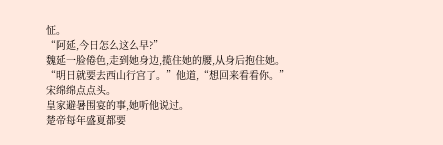怔。
“阿延,今日怎么这么早?”
魏延一脸倦色,走到她身边,揽住她的腰,从身后抱住她。
“明日就要去西山行宫了。”他道,“想回来看看你。”
宋绵绵点点头。
皇家避暑围宴的事,她听他说过。
楚帝每年盛夏都要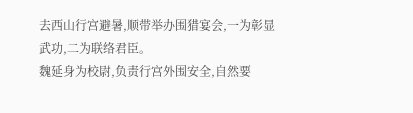去西山行宫避暑,顺带举办围猎宴会,一为彰显武功,二为联络君臣。
魏延身为校尉,负责行宫外围安全,自然要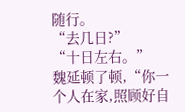随行。
“去几日?”
“十日左右。”
魏延顿了顿,“你一个人在家,照顾好自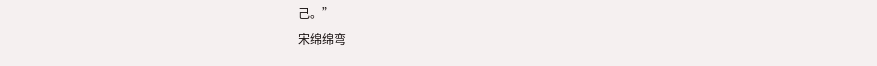己。”
宋绵绵弯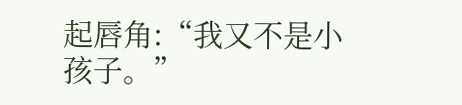起唇角:“我又不是小孩子。”